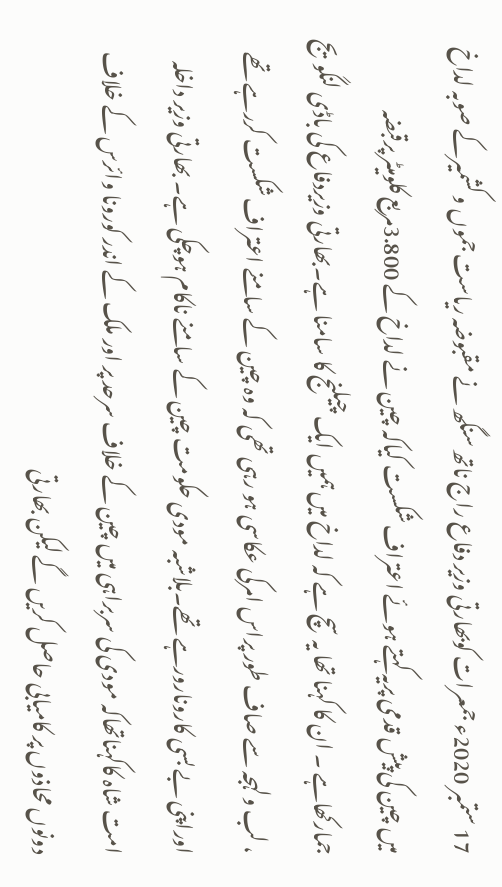17 ستمبر 2020ء جمعرات کوبھارتی وزیر دفاع راج ناتھ سنگھ نے مقبوضہ ریاست جموں و کشمیرکے صوبہ لداخ میں چین کی پیش قدمی پریہ کہتے ہوئے اعتراف شکست کیاکہ چین نے لداخ کے 3.800مربع کلومیٹر پرقبضہ جمارکھاہے ۔ ان کا کہنا تھا یہ سچ ہے کہ لداخ میں ہمیں ایک چیلنج کا سامنا ہے۔بھارتی وزیردفاع کی باڈی لنگویج ، لب ولہجہ سے صاف طور پراس امرکی عکاسی ہو رہی تھی کہ وہ چین کے سامنے اعتراف شکست کررہے تھے اوراپنی بے بسی کارونارورہے تھے۔بلاشبہ مودی حکومت چین کے سامنے ناکام ہوچکی ہے۔ بھارتی وزیر داخلہ امت شاہ کاکہناتھاکہ مودی کی سربراہی میں چین کے خلاف سرحد پر اور ملک کے اندر کورونا وائرس کے خلاف دونوں محاذوں پر کامیابی حاصل کریں گے لیکن بھارتی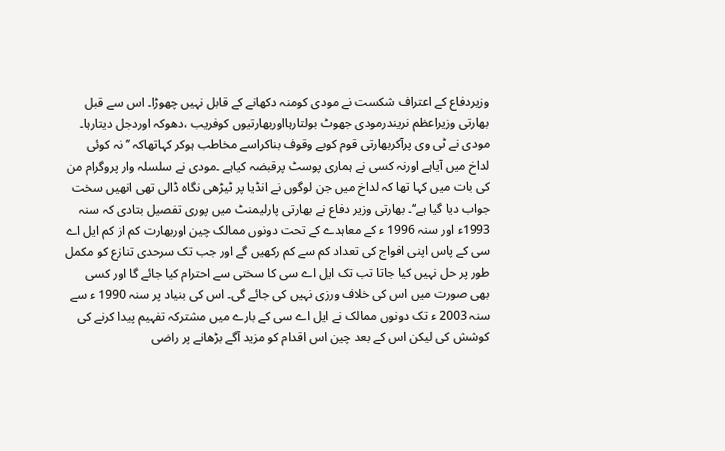وزیردفاع کے اعتراف شکست نے مودی کومنہ دکھانے کے قابل نہیں چھوڑا۔ اس سے قبل بھارتی وزیراعظم نریندرمودی جھوٹ بولتارہااوربھارتیوں کوفریب ،دھوکہ اوردجل دیتارہا۔ مودی نے ٹی وی پرآکربھارتی قوم کوبے وقوف بناکراسے مخاطب ہوکر کہاتھاکہ ’’نہ کوئی لداخ میں آیاہے اورنہ کسی نے ہماری پوسٹ پرقبضہ کیاہے ۔مودی نے سلسلہ وار پروگرام من کی بات میں کہا تھا کہ لداخ میں جن لوگوں نے انڈیا پر ٹیڑھی نگاہ ڈالی تھی انھیں سخت جواب دیا گیا ہے‘‘۔ بھارتی وزیر دفاع نے بھارتی پارلیمنٹ میں پوری تفصیل بتادی کہ سنہ 1993ء اور سنہ 1996 ء کے معاہدے کے تحت دونوں ممالک چین اوربھارت کم از کم ایل اے سی کے پاس اپنی افواج کی تعداد کم سے کم رکھیں گے اور جب تک سرحدی تنازع کو مکمل طور پر حل نہیں کیا جاتا تب تک ایل اے سی کا سختی سے احترام کیا جائے گا اور کسی بھی صورت میں اس کی خلاف ورزی نہیں کی جائے گی۔ اس کی بنیاد پر سنہ 1990 ء سے سنہ 2003 ء تک دونوں ممالک نے ایل اے سی کے بارے میں مشترکہ تفہیم پیدا کرنے کی کوشش کی لیکن اس کے بعد چین اس اقدام کو مزید آگے بڑھانے پر راضی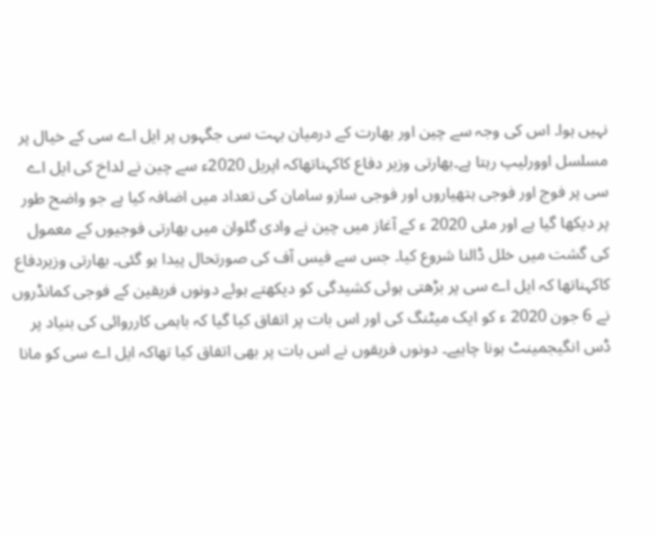نہیں ہوا۔ اس کی وجہ سے چین اور بھارت کے درمیان بہت سی جگہوں پر ایل اے سی کے خیال پر مسلسل اوورلیپ رہتا ہے۔بھارتی وزیر دفاع کاکہناتھاکہ اپریل 2020ء سے چین نے لداخ کی ایل اے سی پر فوج اور فوجی ہتھیاروں اور فوجی سازو سامان کی تعداد میں اضافہ کیا ہے جو واضح طور پر دیکھا گیا ہے اور مئی 2020 ء کے آغاز میں چین نے وادی گلوان میں بھارتی فوجیوں کے معمول کی گشت میں خلل ڈالنا شروع کیا۔ جس سے فیس آف کی صورتحال پیدا ہو گئی۔ بھارتی وزیردفاع کاکہناتھا کہ ایل اے سی پر بڑھتی ہوئی کشیدگی کو دیکھتے ہوئے دونوں فریقین کے فوجی کمانڈروں نے 6 جون 2020 ء کو ایک میٹنگ کی اور اس بات پر اتفاق کیا گیا کہ باہمی کارروائی کی بنیاد پر ڈس انگیجمینٹ ہونا چاہیے۔ دونوں فریقوں نے اس بات پر بھی اتفاق کیا تھاکہ ایل اے سی کو مانا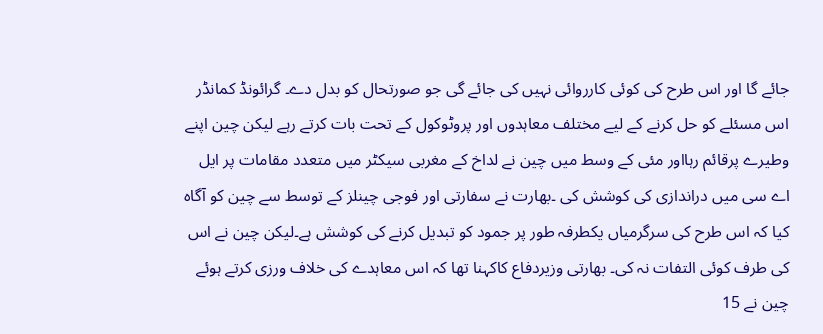جائے گا اور اس طرح کی کوئی کارروائی نہیں کی جائے گی جو صورتحال کو بدل دے۔ گرائونڈ کمانڈر اس مسئلے کو حل کرنے کے لیے مختلف معاہدوں اور پروٹوکول کے تحت بات کرتے رہے لیکن چین اپنے وطیرے پرقائم رہااور مئی کے وسط میں چین نے لداخ کے مغربی سیکٹر میں متعدد مقامات پر ایل اے سی میں دراندازی کی کوشش کی ۔بھارت نے سفارتی اور فوجی چینلز کے توسط سے چین کو آگاہ کیا کہ اس طرح کی سرگرمیاں یکطرفہ طور پر جمود کو تبدیل کرنے کی کوشش ہے۔لیکن چین نے اس کی طرف کوئی التفات نہ کی۔ بھارتی وزیردفاع کاکہنا تھا کہ اس معاہدے کی خلاف ورزی کرتے ہوئے چین نے 15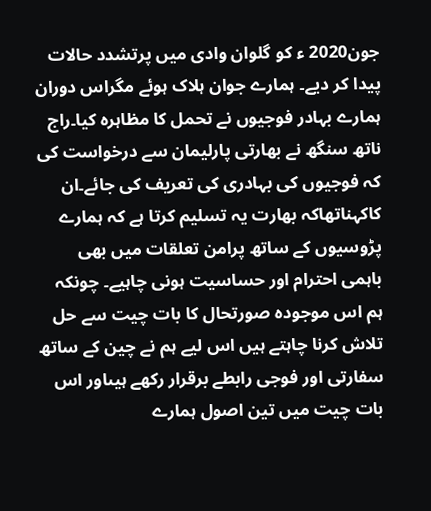جون2020 ء کو گلوان وادی میں پرتشدد حالات پیدا کر دیے۔ ہمارے جوان ہلاک ہوئے مگراس دوران ہمارے بہادر فوجیوں نے تحمل کا مظاہرہ کیا۔راج ناتھ سنگھ نے بھارتی پارلیمان سے درخواست کی کہ فوجیوں کی بہادری کی تعریف کی جائے۔ان کاکہناتھاکہ بھارت یہ تسلیم کرتا ہے کہ ہمارے پڑوسیوں کے ساتھ پرامن تعلقات میں بھی باہمی احترام اور حساسیت ہونی چاہیے۔ چونکہ ہم اس موجودہ صورتحال کا بات چیت سے حل تلاش کرنا چاہتے ہیں اس لیے ہم نے چین کے ساتھ سفارتی اور فوجی رابطے برقرار رکھے ہیںاور اس بات چیت میں تین اصول ہمارے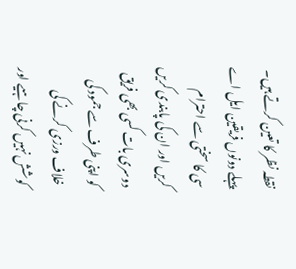نقطہ نظر کا تعین کرتے ہیں۔ پہلے دونوں فریقین ایل اے سی کا سختی سے احترام کریں اور ان کی پابندی کریں دوسری بات کسی بھی فریق کو اپنی طرف سے جمود کی خلاف ورزی کرنے کی کوشش نہیں کرنی چاہیے اور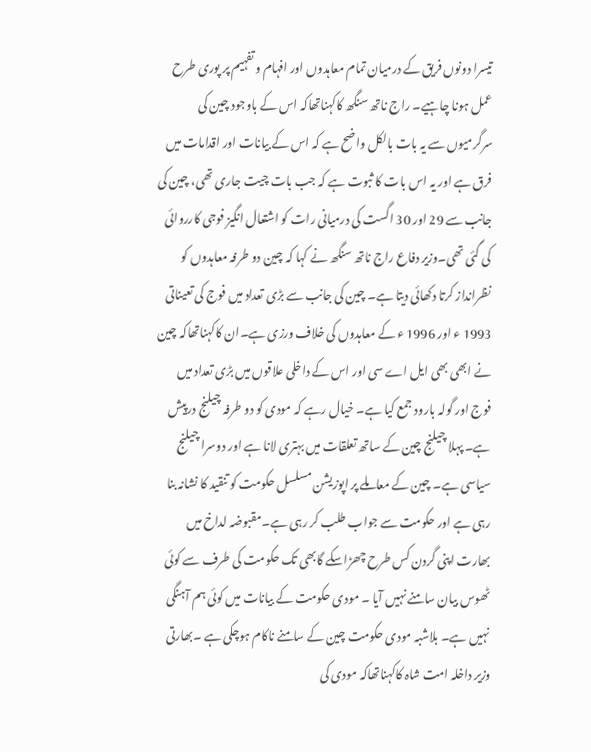تیسرا دونوں فریق کے درمیان تمام معاہدوں اور افہام و تفہیم پر پوری طرح عمل ہونا چاہیے۔ راج ناتھ سنگھ کاکہناتھاکہ اس کے باوجود چین کی سرگرمیوں سے یہ بات بالکل واضح ہے کہ اس کے بیانات اور اقدامات میں فرق ہے اور یہ اس بات کا ثبوت ہے کہ جب بات چیت جاری تھی، چین کی جانب سے 29 اور 30 اگست کی درمیانی رات کو اشتعال انگیز فوجی کارروائی کی گئی تھی۔وزیر دفاع راج ناتھ سنگھ نے کہا کہ چین دو طرفہ معاہدوں کو نظرانداز کرتا دکھائی دیتا ہے۔ چین کی جانب سے بڑی تعداد میں فوج کی تعیناتی 1993 ء اور 1996 ء کے معاہدوں کی خلاف ورزی ہے۔ان کاکہناتھاکہ چین نے ابھی بھی ایل اے سی اور اس کے داخلی علاقوں میں بڑی تعداد میں فوج اور گولہ بارود جمع کیا ہے۔ خیال رہے کہ مودی کو دو طرفہ چیلنج درپیش ہے۔ پہلا چیلنج چین کے ساتھ تعلقات میں بہتری لانا ہے اور دوسرا چیلنج سیاسی ہے۔ چین کے معاملے پر اپوزیشن مسلسل حکومت کو تنقید کا نشانہ بنا رہی ہے اور حکومت سے جواب طلب کر رہی ہے۔مقبوضہ لداخ میں بھارت اپنی گردن کس طرح چھڑاسکے گابھی تک حکومت کی طرف سے کوئی ٹھوس بیان سامنے نہیں آیا ۔ مودی حکومت کے بیانات میں کوئی ہم آہنگی نہیں ہے۔ بلاشبہ مودی حکومت چین کے سامنے ناکام ہوچکی ہے ۔بھارتی وزیر داخلہ امت شاہ کاکہناتھاکہ مودی کی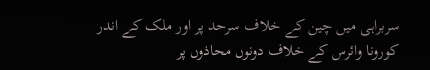سربراہی میں چین کے خلاف سرحد پر اور ملک کے اندر کورونا وائرس کے خلاف دونوں محاذوں پر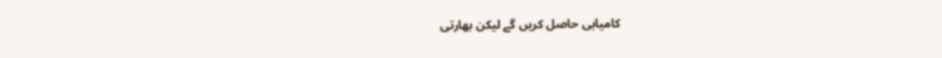کامیابی حاصل کریں گے لیکن بھارتی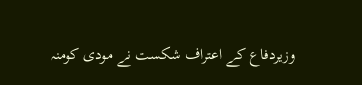وزیردفاع کے اعتراف شکست نے مودی کومنہ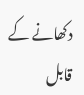دکھانے کے قابل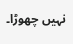نہیں چھوڑا۔